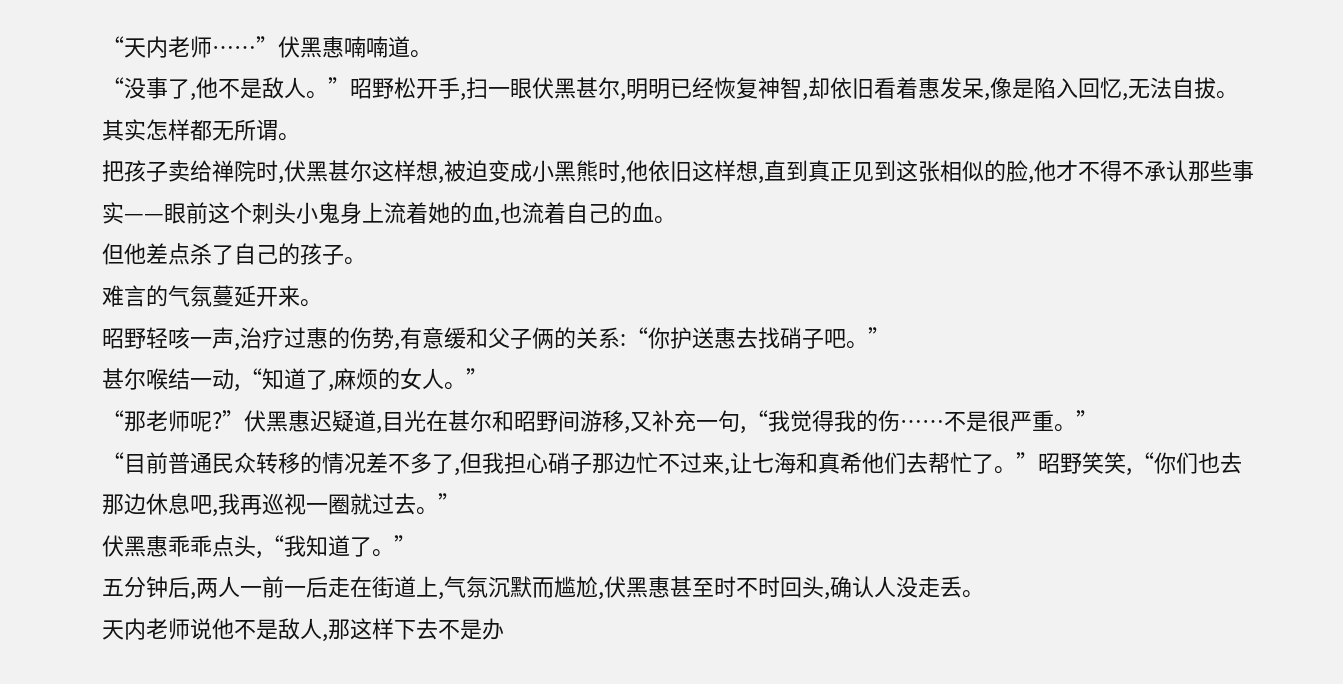“天内老师……”伏黑惠喃喃道。
“没事了,他不是敌人。”昭野松开手,扫一眼伏黑甚尔,明明已经恢复神智,却依旧看着惠发呆,像是陷入回忆,无法自拔。
其实怎样都无所谓。
把孩子卖给禅院时,伏黑甚尔这样想,被迫变成小黑熊时,他依旧这样想,直到真正见到这张相似的脸,他才不得不承认那些事实——眼前这个刺头小鬼身上流着她的血,也流着自己的血。
但他差点杀了自己的孩子。
难言的气氛蔓延开来。
昭野轻咳一声,治疗过惠的伤势,有意缓和父子俩的关系:“你护送惠去找硝子吧。”
甚尔喉结一动,“知道了,麻烦的女人。”
“那老师呢?”伏黑惠迟疑道,目光在甚尔和昭野间游移,又补充一句,“我觉得我的伤……不是很严重。”
“目前普通民众转移的情况差不多了,但我担心硝子那边忙不过来,让七海和真希他们去帮忙了。”昭野笑笑,“你们也去那边休息吧,我再巡视一圈就过去。”
伏黑惠乖乖点头,“我知道了。”
五分钟后,两人一前一后走在街道上,气氛沉默而尴尬,伏黑惠甚至时不时回头,确认人没走丢。
天内老师说他不是敌人,那这样下去不是办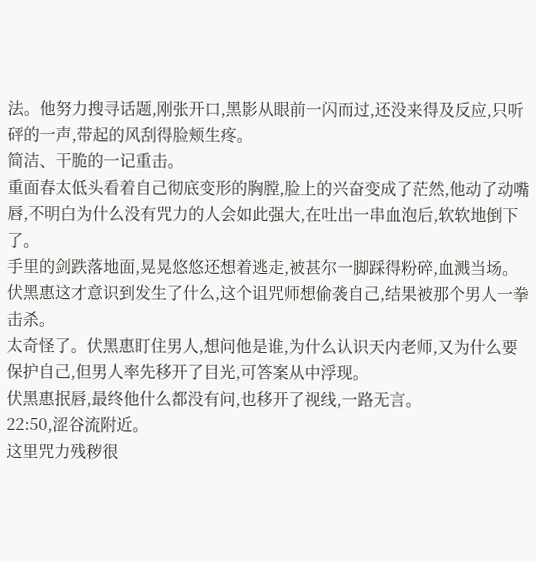法。他努力搜寻话题,刚张开口,黑影从眼前一闪而过,还没来得及反应,只听砰的一声,带起的风刮得脸颊生疼。
简洁、干脆的一记重击。
重面春太低头看着自己彻底变形的胸膛,脸上的兴奋变成了茫然,他动了动嘴唇,不明白为什么没有咒力的人会如此强大,在吐出一串血泡后,软软地倒下了。
手里的剑跌落地面,晃晃悠悠还想着逃走,被甚尔一脚踩得粉碎,血溅当场。
伏黑惠这才意识到发生了什么,这个诅咒师想偷袭自己,结果被那个男人一拳击杀。
太奇怪了。伏黑惠盯住男人,想问他是谁,为什么认识天内老师,又为什么要保护自己,但男人率先移开了目光,可答案从中浮现。
伏黑惠抿唇,最终他什么都没有问,也移开了视线,一路无言。
22:50,涩谷流附近。
这里咒力残秽很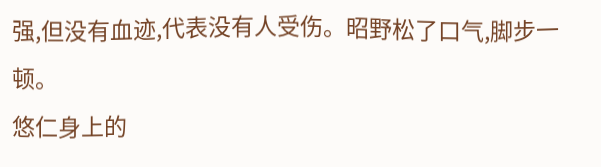强,但没有血迹,代表没有人受伤。昭野松了口气,脚步一顿。
悠仁身上的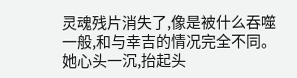灵魂残片消失了,像是被什么吞噬一般,和与幸吉的情况完全不同。她心头一沉,抬起头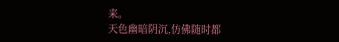来。
天色幽暗阴沉,仿佛随时都